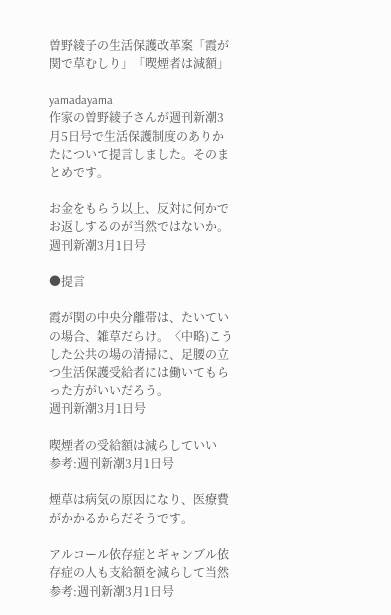曽野綾子の生活保護改革案「霞が関で草むしり」「喫煙者は減額」

yamadayama
作家の曽野綾子さんが週刊新潮3月5日号で生活保護制度のありかたについて提言しました。そのまとめです。

お金をもらう以上、反対に何かでお返しするのが当然ではないか。
週刊新潮3月1日号

●提言

霞が関の中央分離帯は、たいていの場合、雑草だらけ。〈中略)こうした公共の場の清掃に、足腰の立つ生活保護受給者には働いてもらった方がいいだろう。
週刊新潮3月1日号

喫煙者の受給額は減らしていい
参考:週刊新潮3月1日号

煙草は病気の原因になり、医療費がかかるからだそうです。

アルコール依存症とギャンブル依存症の人も支給額を減らして当然
参考:週刊新潮3月1日号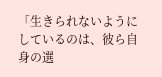「生きられないようにしているのは、彼ら自身の選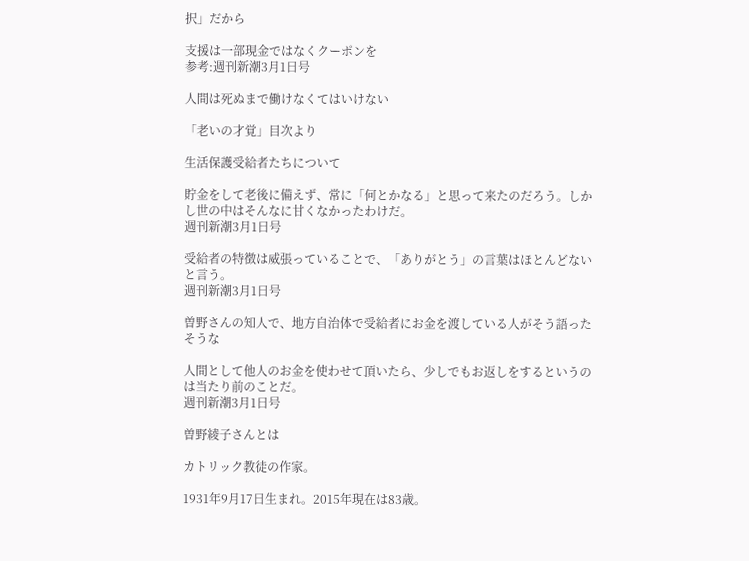択」だから

支援は一部現金ではなくクーポンを
参考:週刊新潮3月1日号

人間は死ぬまで働けなくてはいけない

「老いの才覚」目次より

生活保護受給者たちについて

貯金をして老後に備えず、常に「何とかなる」と思って来たのだろう。しかし世の中はそんなに甘くなかったわけだ。
週刊新潮3月1日号

受給者の特徴は威張っていることで、「ありがとう」の言葉はほとんどないと言う。
週刊新潮3月1日号

曽野さんの知人で、地方自治体で受給者にお金を渡している人がそう語ったそうな

人間として他人のお金を使わせて頂いたら、少しでもお返しをするというのは当たり前のことだ。
週刊新潮3月1日号

曽野綾子さんとは

カトリック教徒の作家。

1931年9月17日生まれ。2015年現在は83歳。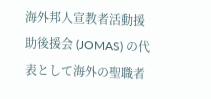海外邦人宣教者活動援助後援会 (JOMAS) の代表として海外の聖職者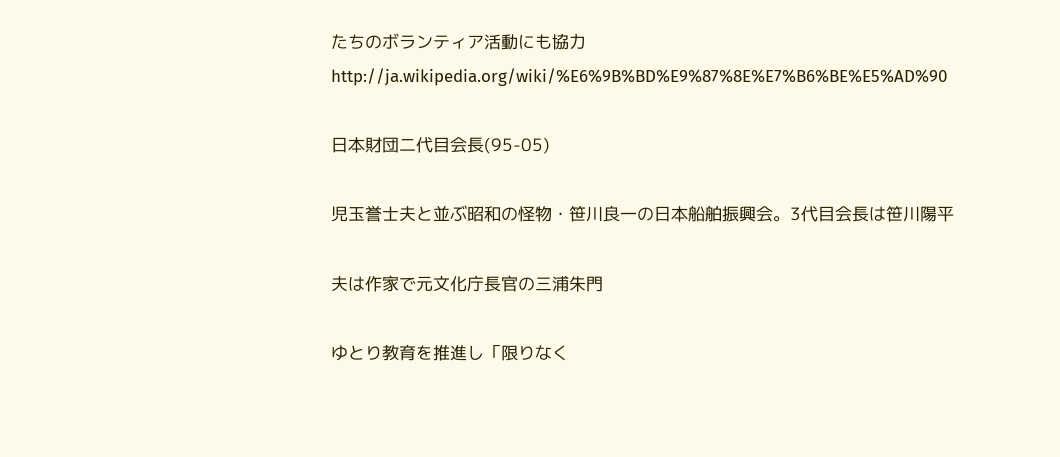たちのボランティア活動にも協力
http://ja.wikipedia.org/wiki/%E6%9B%BD%E9%87%8E%E7%B6%BE%E5%AD%90

日本財団二代目会長(95-05)

児玉誉士夫と並ぶ昭和の怪物・笹川良一の日本船舶振興会。3代目会長は笹川陽平

夫は作家で元文化庁長官の三浦朱門

ゆとり教育を推進し「限りなく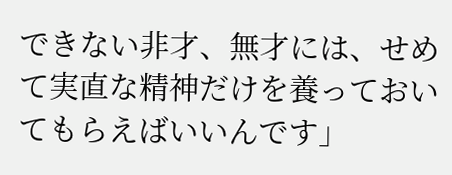できない非才、無才には、せめて実直な精神だけを養っておいてもらえばいいんです」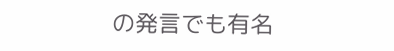の発言でも有名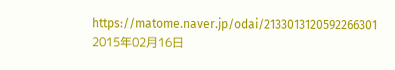https://matome.naver.jp/odai/2133013120592266301
2015年02月16日